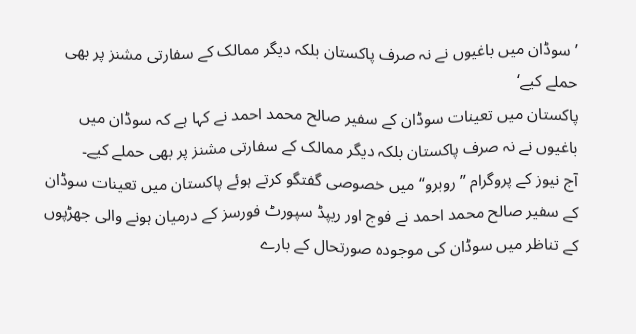’سوڈان میں باغیوں نے نہ صرف پاکستان بلکہ دیگر ممالک کے سفارتی مشنز پر بھی حملے کیے‘
پاکستان میں تعینات سوڈان کے سفیر صالح محمد احمد نے کہا ہے کہ سوڈان میں باغیوں نے نہ صرف پاکستان بلکہ دیگر ممالک کے سفارتی مشنز پر بھی حملے کیے۔
آج نیوز کے پروگرام ”روبرو“ میں خصوصی گفتگو کرتے ہوئے پاکستان میں تعینات سوڈان کے سفیر صالح محمد احمد نے فوج اور ریپڈ سپورٹ فورسز کے درمیان ہونے والی جھڑپوں کے تناظر میں سوڈان کی موجودہ صورتحال کے بارے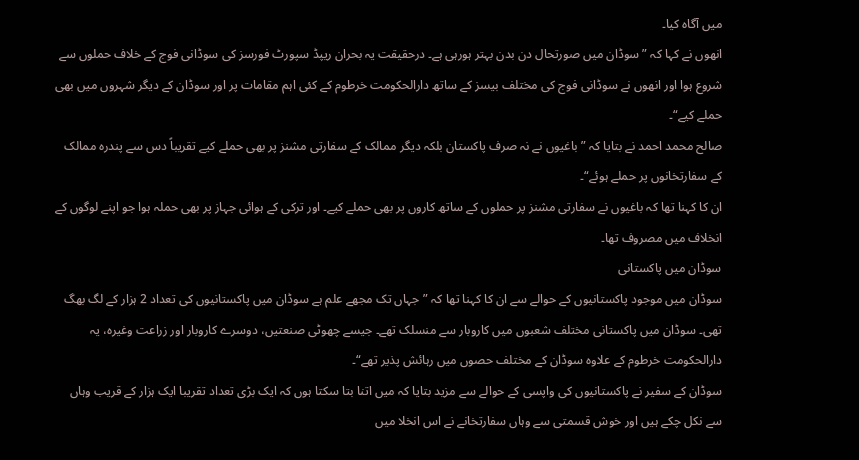میں آگاہ کیا۔
انھوں نے کہا کہ ”سوڈان میں صورتحال دن بدن بہتر ہورہی ہے۔ درحقیقت یہ بحران ریپڈ سپورٹ فورسز کی سوڈانی فوج کے خلاف حملوں سے شروع ہوا اور انھوں نے سوڈانی فوج کی مختلف بیسز کے ساتھ دارالحکومت خرطوم کے کئی اہم مقامات پر اور سوڈان کے دیگر شہروں میں بھی حملے کیے“۔
صالح محمد احمد نے بتایا کہ ”باغیوں نے نہ صرف پاکستان بلکہ دیگر ممالک کے سفارتی مشنز پر بھی حملے کیے تقریباً دس سے پندرہ ممالک کے سفارتخانوں پر حملے ہوئے“۔
ان کا کہنا تھا کہ باغیوں نے سفارتی مشنز پر حملوں کے ساتھ کاروں پر بھی حملے کیے۔ اور ترکی کے ہوائی جہاز پر بھی حملہ ہوا جو اپنے لوگوں کے انخلاف میں مصروف تھا۔
سوڈان میں پاکستانی
سوڈان میں موجود پاکستانیوں کے حوالے سے ان کا کہنا تھا کہ ”جہاں تک مجھے علم ہے سوڈان میں پاکستانیوں کی تعداد 2 ہزار کے لگ بھگ تھی۔ سوڈان میں پاکستانی مختلف شعبوں میں کاروبار سے منسلک تھے۔ جیسے چھوٹی صنعتیں، دوسرے کاروبار اور زراعت وغیرہ، یہ دارالحکومت خرطوم کے علاوہ سوڈان کے مختلف حصوں میں رہائش پذیر تھے“۔
سوڈان کے سفیر نے پاکستانیوں کی واپسی کے حوالے سے مزید بتایا کہ میں اتنا بتا سکتا ہوں کہ ایک بڑی تعداد تقریبا ایک ہزار کے قریب وہاں سے نکل چکے ہیں اور خوش قسمتی سے وہاں سفارتخانے نے اس انخلا میں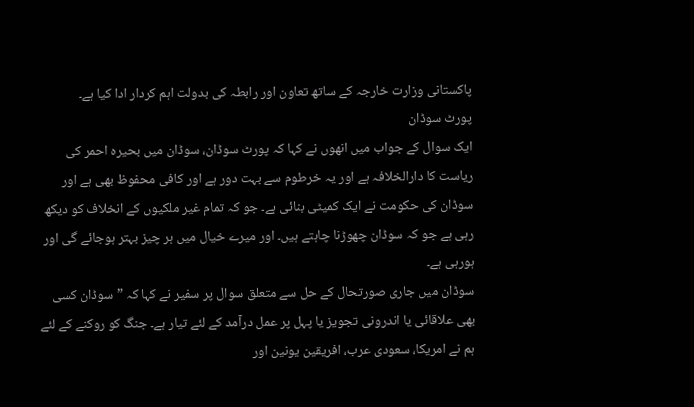پاکستانی وزارت خارجہ کے ساتھ تعاون اور رابطہ کی بدولت اہم کردار ادا کیا ہے۔
پورٹ سوڈان
ایک سوال کے جواب میں انھوں نے کہا کہ پورٹ سوڈان، سوڈان میں بحیرہ احمر کی ریاست کا دارالخلافہ ہے اور یہ خرطوم سے بہت دور ہے اور کافی محفوظ بھی ہے اور سوڈان کی حکومت نے ایک کمیٹی بنائی ہے۔ جو کہ تمام غیر ملکیوں کے انخلاف کو دیکھ رہی ہے جو کہ سوڈان چھوڑنا چاہتے ہیں۔ اور میرے خیال میں ہر چیز بہتر ہوجائے گی اور ہورہی ہے۔
سوڈان میں جاری صورتحال کے حل سے متعلق سوال پر سفیر نے کہا کہ ”سوڈان کسی بھی علاقائی یا اندرونی تجویز یا پہل پر عمل درآمد کے لئے تیار ہے۔ جنگ کو روکنے کے لئے ہم نے امریکا، سعودی عرب، افریقین یونین اور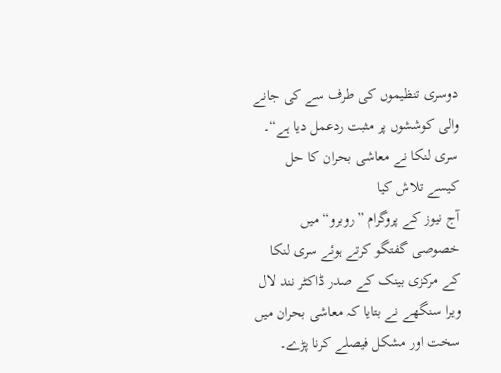دوسری تنظیموں کی طرف سے کی جانے والی کوششوں پر مثبت ردعمل دیا ہے“۔
سری لنکا نے معاشی بحران کا حل کیسے تلاش کیا
آج نیوز کے پروگرام ”روبرو“ میں خصوصی گفتگو کرتے ہوئے سری لنکا کے مرکزی بینک کے صدر ڈاکٹر نند لال ویرا سنگھے نے بتایا کہ معاشی بحران میں سخت اور مشکل فیصلے کرنا پڑے۔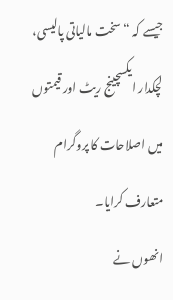جیسے کہ “ سخت مالیاتی پالیسی، لچکدار ایکسچینج ریٹ اور قیمتوں میں اصلاحات کا پروگرام متعارف کرایا۔
انھوں نے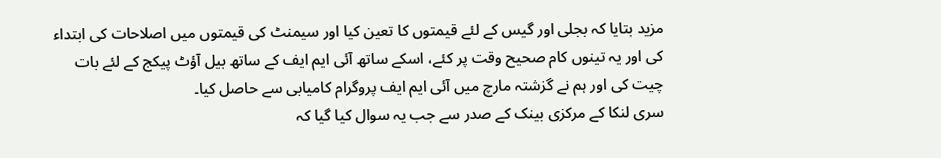مزید بتایا کہ بجلی اور گیس کے لئے قیمتوں کا تعین کیا اور سیمنٹ کی قیمتوں میں اصلاحات کی ابتداء کی اور یہ تینوں کام صحیح وقت پر کئے، اسکے ساتھ آئی ایم ایف کے ساتھ بیل آؤٹ پیکج کے لئے بات چیت کی اور ہم نے گزشتہ مارچ میں آئی ایم ایف پروگرام کامیابی سے حاصل کیا۔
سری لنکا کے مرکزی بینک کے صدر سے جب یہ سوال کیا گیا کہ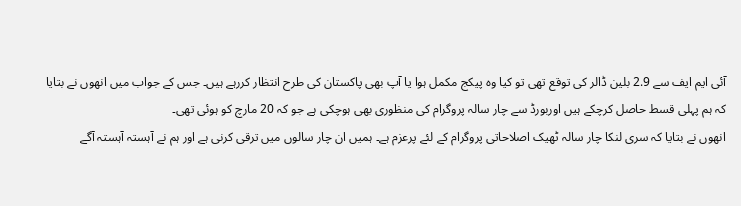آئی ایم ایف سے 2.9 بلین ڈالر کی توقع تھی تو کیا وہ پیکج مکمل ہوا یا آپ بھی پاکستان کی طرح انتظار کررہے ہیں۔ جس کے جواب میں انھوں نے بتایا کہ ہم پہلی قسط حاصل کرچکے ہیں اوربورڈ سے چار سالہ پروگرام کی منظوری بھی ہوچکی ہے جو کہ 20 مارچ کو ہوئی تھی۔
انھوں نے بتایا کہ سری لنکا چار سالہ ٹھیک اصلاحاتی پروگرام کے لئے پرعزم ہے۔ ہمیں ان چار سالوں میں ترقی کرنی ہے اور ہم نے آہستہ آہستہ آگے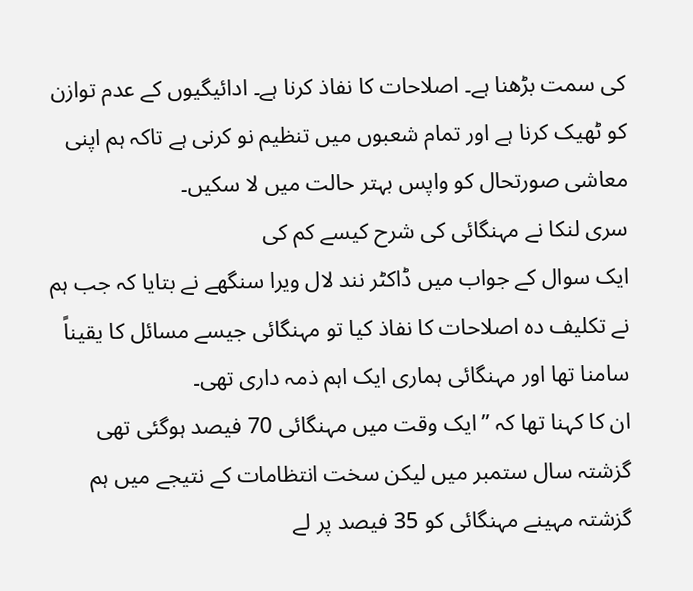کی سمت بڑھنا ہے۔ اصلاحات کا نفاذ کرنا ہے۔ ادائیگیوں کے عدم توازن کو ٹھیک کرنا ہے اور تمام شعبوں میں تنظیم نو کرنی ہے تاکہ ہم اپنی معاشی صورتحال کو واپس بہتر حالت میں لا سکیں۔
سری لنکا نے مہنگائی کی شرح کیسے کم کی
ایک سوال کے جواب میں ڈاکٹر نند لال ویرا سنگھے نے بتایا کہ جب ہم نے تکلیف دہ اصلاحات کا نفاذ کیا تو مہنگائی جیسے مسائل کا یقیناً سامنا تھا اور مہنگائی ہماری ایک اہم ذمہ داری تھی۔
ان کا کہنا تھا کہ ”ایک وقت میں مہنگائی 70 فیصد ہوگئی تھی گزشتہ سال ستمبر میں لیکن سخت انتظامات کے نتیجے میں ہم گزشتہ مہینے مہنگائی کو 35 فیصد پر لے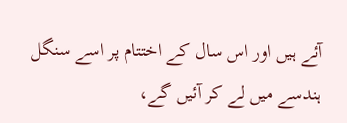آئے ہیں اور اس سال کے اختتام پر اسے سنگل ہندسے میں لے کر آئیں گے،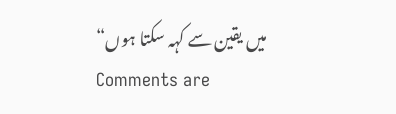میں یقین سے کہہ سکتا ہوں“
Comments are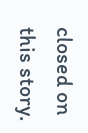closed on this story.